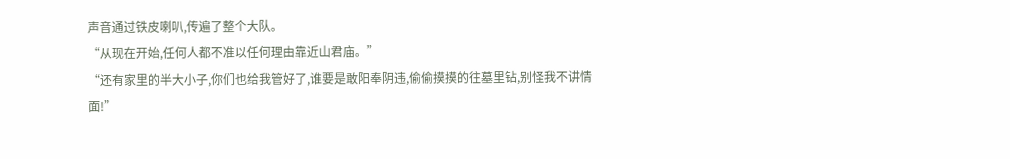声音通过铁皮喇叭,传遍了整个大队。
“从现在开始,任何人都不准以任何理由靠近山君庙。”
“还有家里的半大小子,你们也给我管好了,谁要是敢阳奉阴违,偷偷摸摸的往墓里钻,别怪我不讲情面!”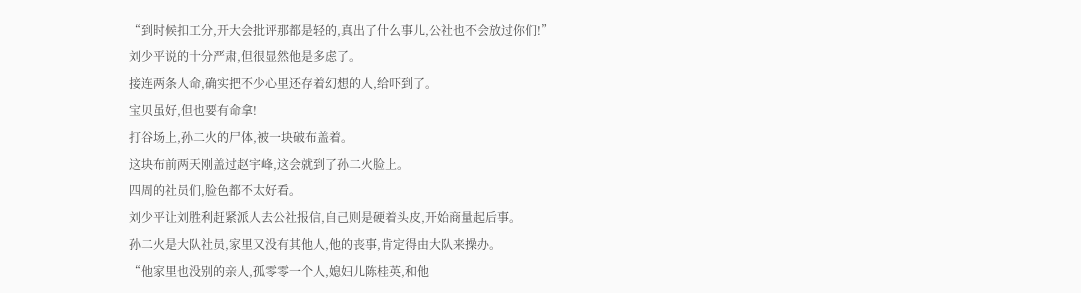“到时候扣工分,开大会批评那都是轻的,真出了什么事儿,公社也不会放过你们!”
刘少平说的十分严肃,但很显然他是多虑了。
接连两条人命,确实把不少心里还存着幻想的人,给吓到了。
宝贝虽好,但也要有命拿!
打谷场上,孙二火的尸体,被一块破布盖着。
这块布前两天刚盖过赵宇峰,这会就到了孙二火脸上。
四周的社员们,脸色都不太好看。
刘少平让刘胜利赶紧派人去公社报信,自己则是硬着头皮,开始商量起后事。
孙二火是大队社员,家里又没有其他人,他的丧事,肯定得由大队来操办。
“他家里也没别的亲人,孤零零一个人,媳妇儿陈桂英,和他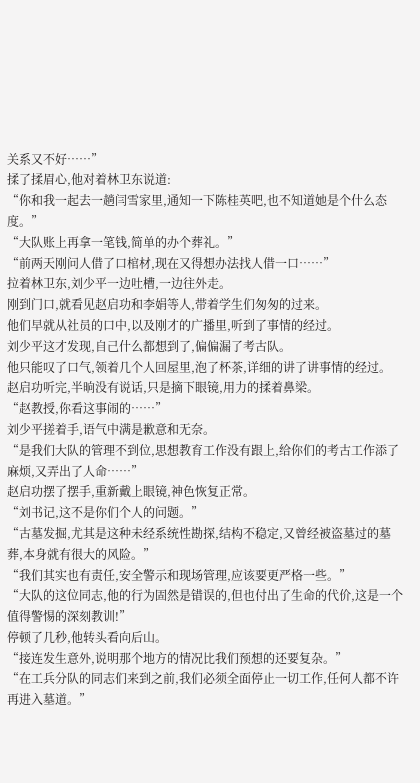关系又不好……”
揉了揉眉心,他对着林卫东说道:
“你和我一起去一趟闫雪家里,通知一下陈桂英吧,也不知道她是个什么态度。”
“大队账上再拿一笔钱,简单的办个葬礼。”
“前两天刚问人借了口棺材,现在又得想办法找人借一口……”
拉着林卫东,刘少平一边吐槽,一边往外走。
刚到门口,就看见赵启功和李娟等人,带着学生们匆匆的过来。
他们早就从社员的口中,以及刚才的广播里,听到了事情的经过。
刘少平这才发现,自己什么都想到了,偏偏漏了考古队。
他只能叹了口气,领着几个人回屋里,泡了杯茶,详细的讲了讲事情的经过。
赵启功听完,半晌没有说话,只是摘下眼镜,用力的揉着鼻梁。
“赵教授,你看这事闹的……”
刘少平搓着手,语气中满是歉意和无奈。
“是我们大队的管理不到位,思想教育工作没有跟上,给你们的考古工作添了麻烦,又弄出了人命……”
赵启功摆了摆手,重新戴上眼镜,神色恢复正常。
“刘书记,这不是你们个人的问题。”
“古墓发掘,尤其是这种未经系统性勘探,结构不稳定,又曾经被盗墓过的墓葬,本身就有很大的风险。”
“我们其实也有责任,安全警示和现场管理,应该要更严格一些。”
“大队的这位同志,他的行为固然是错误的,但也付出了生命的代价,这是一个值得警惕的深刻教训!”
停顿了几秒,他转头看向后山。
“接连发生意外,说明那个地方的情况比我们预想的还要复杂。”
“在工兵分队的同志们来到之前,我们必须全面停止一切工作,任何人都不许再进入墓道。”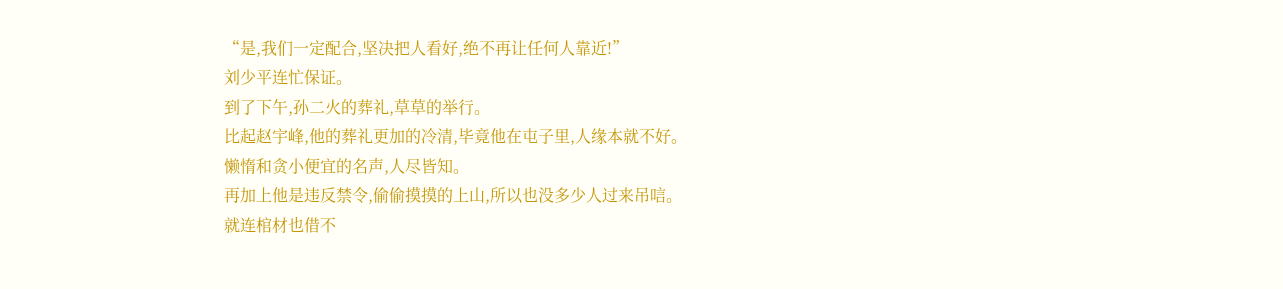“是,我们一定配合,坚决把人看好,绝不再让任何人靠近!”
刘少平连忙保证。
到了下午,孙二火的葬礼,草草的举行。
比起赵宇峰,他的葬礼更加的冷清,毕竟他在屯子里,人缘本就不好。
懒惰和贪小便宜的名声,人尽皆知。
再加上他是违反禁令,偷偷摸摸的上山,所以也没多少人过来吊唁。
就连棺材也借不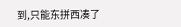到,只能东拼西凑了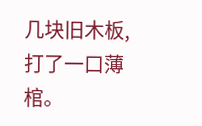几块旧木板,打了一口薄棺。